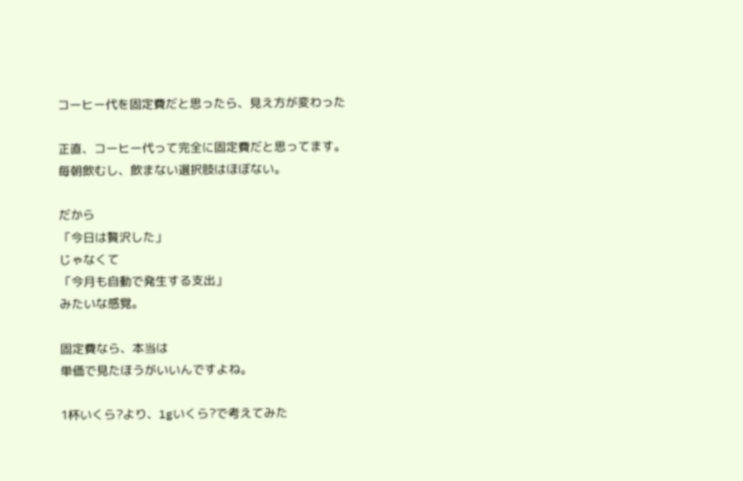コーヒー代を固定費だと思ったら、見え方が変わった

正直、コーヒー代って完全に固定費だと思ってます。
毎朝飲むし、飲まない選択肢はほぼない。

だから
「今日は贅沢した」
じゃなくて
「今月も自動で発生する支出」
みたいな感覚。

固定費なら、本当は
単価で見たほうがいいんですよね。

1杯いくら?より、1gいくら?で考えてみた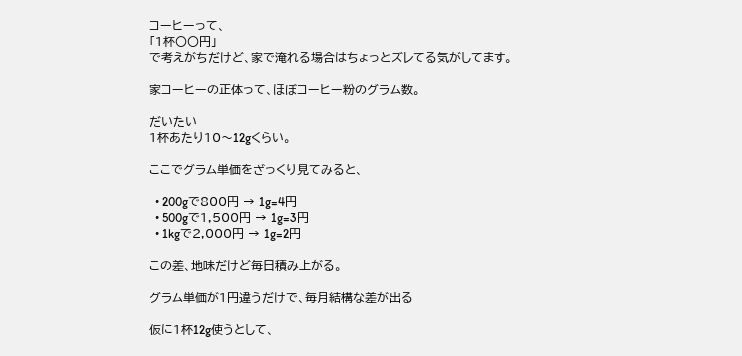コーヒーって、
「1杯〇〇円」
で考えがちだけど、家で淹れる場合はちょっとズレてる気がしてます。

家コーヒーの正体って、ほぼコーヒー粉のグラム数。

だいたい
1杯あたり10〜12gくらい。

ここでグラム単価をざっくり見てみると、

  • 200gで800円 → 1g=4円
  • 500gで1,500円 → 1g=3円
  • 1kgで2,000円 → 1g=2円

この差、地味だけど毎日積み上がる。

グラム単価が1円違うだけで、毎月結構な差が出る

仮に1杯12g使うとして、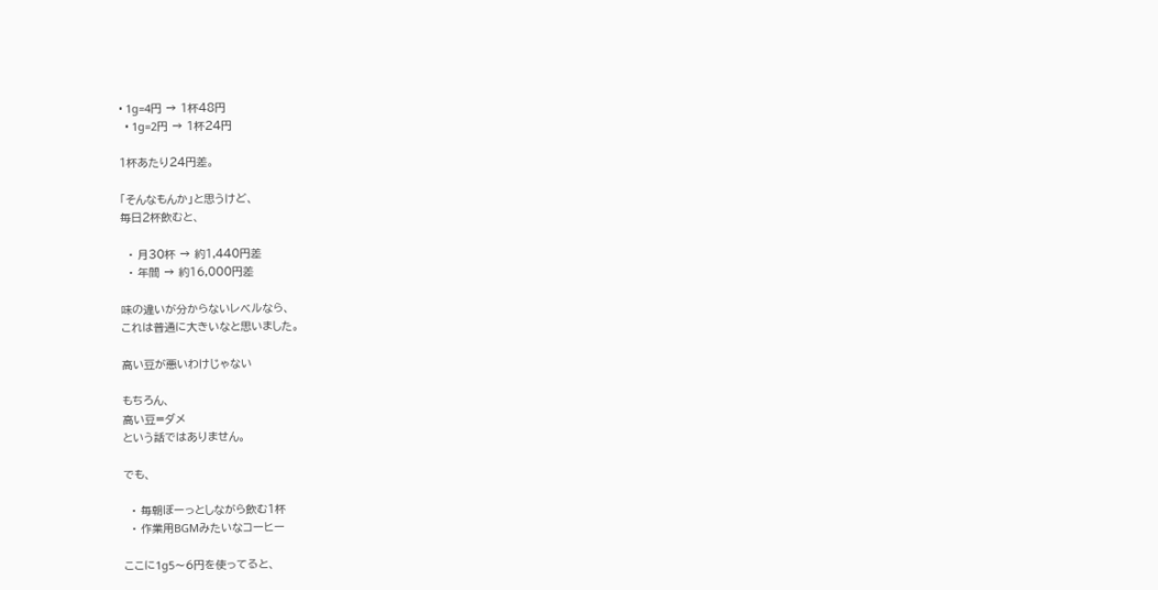• 1g=4円 → 1杯48円
  • 1g=2円 → 1杯24円

1杯あたり24円差。

「そんなもんか」と思うけど、
毎日2杯飲むと、

  • 月30杯 → 約1,440円差
  • 年間 → 約16,000円差

味の違いが分からないレベルなら、
これは普通に大きいなと思いました。

高い豆が悪いわけじゃない

もちろん、
高い豆=ダメ
という話ではありません。

でも、

  • 毎朝ぼーっとしながら飲む1杯
  • 作業用BGMみたいなコーヒー

ここに1g5〜6円を使ってると、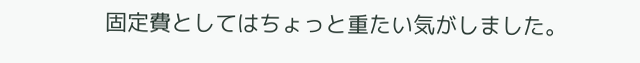固定費としてはちょっと重たい気がしました。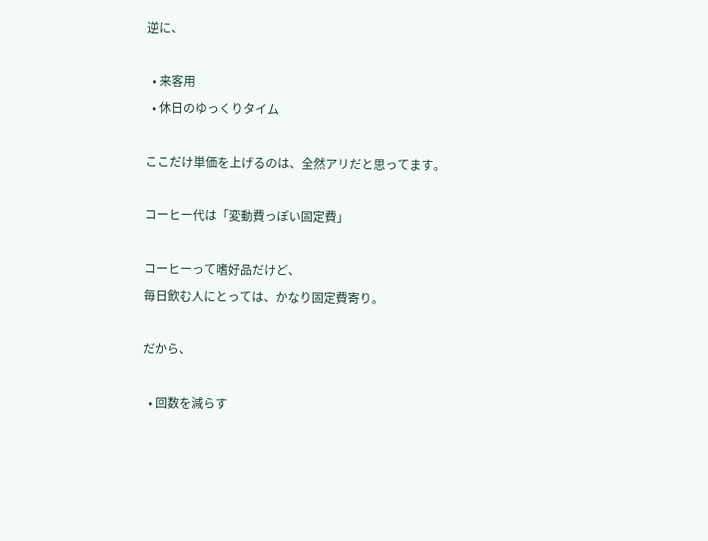逆に、

  • 来客用
  • 休日のゆっくりタイム

ここだけ単価を上げるのは、全然アリだと思ってます。

コーヒー代は「変動費っぽい固定費」

コーヒーって嗜好品だけど、
毎日飲む人にとっては、かなり固定費寄り。

だから、

  • 回数を減らす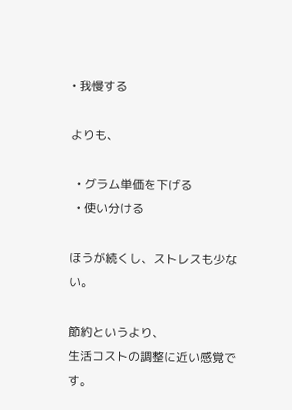• 我慢する

よりも、

  • グラム単価を下げる
  • 使い分ける

ほうが続くし、ストレスも少ない。

節約というより、
生活コストの調整に近い感覚です。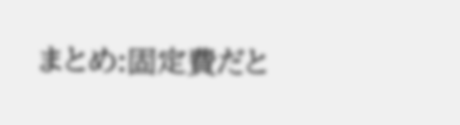まとめ:固定費だと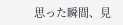思った瞬間、見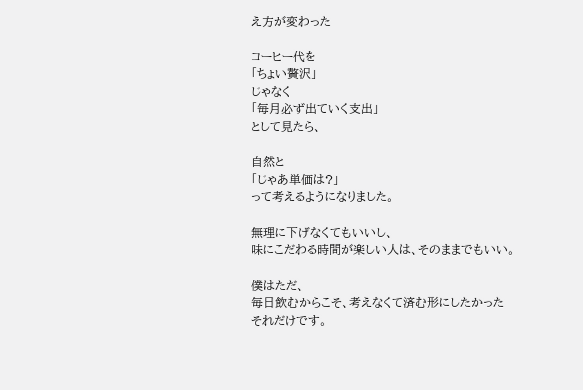え方が変わった

コーヒー代を
「ちょい贅沢」
じゃなく
「毎月必ず出ていく支出」
として見たら、

自然と
「じゃあ単価は?」
って考えるようになりました。

無理に下げなくてもいいし、
味にこだわる時間が楽しい人は、そのままでもいい。

僕はただ、
毎日飲むからこそ、考えなくて済む形にしたかった
それだけです。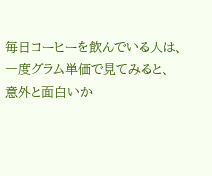毎日コーヒーを飲んでいる人は、
一度グラム単価で見てみると、
意外と面白いか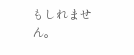もしれません。